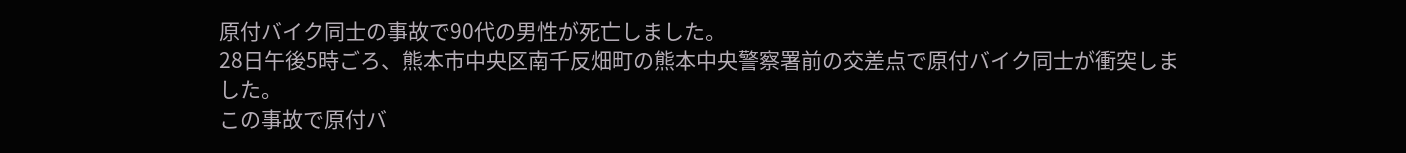原付バイク同士の事故で90代の男性が死亡しました。
28日午後5時ごろ、熊本市中央区南千反畑町の熊本中央警察署前の交差点で原付バイク同士が衝突しました。
この事故で原付バ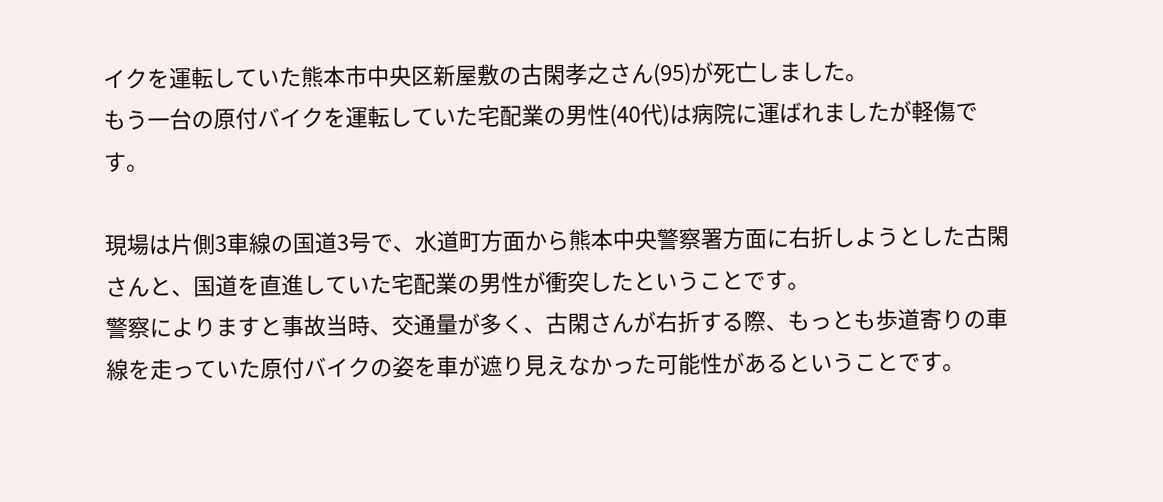イクを運転していた熊本市中央区新屋敷の古閑孝之さん(95)が死亡しました。
もう一台の原付バイクを運転していた宅配業の男性(40代)は病院に運ばれましたが軽傷です。

現場は片側3車線の国道3号で、水道町方面から熊本中央警察署方面に右折しようとした古閑さんと、国道を直進していた宅配業の男性が衝突したということです。
警察によりますと事故当時、交通量が多く、古閑さんが右折する際、もっとも歩道寄りの車線を走っていた原付バイクの姿を車が遮り見えなかった可能性があるということです。